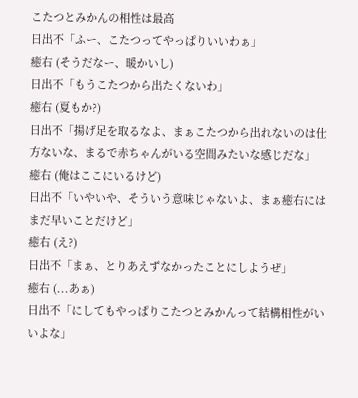こたつとみかんの相性は最高
日出不「ふー、こたつってやっぱりいいわぁ」
癒右 (そうだなー、暖かいし)
日出不「もうこたつから出たくないわ」
癒右 (夏もか?)
日出不「揚げ足を取るなよ、まぁこたつから出れないのは仕方ないな、まるで赤ちゃんがいる空間みたいな感じだな」
癒右 (俺はここにいるけど)
日出不「いやいや、そういう意味じゃないよ、まぁ癒右にはまだ早いことだけど」
癒右 (え?)
日出不「まぁ、とりあえずなかったことにしようぜ」
癒右 (...あぁ)
日出不「にしてもやっぱりこたつとみかんって結構相性がいいよな」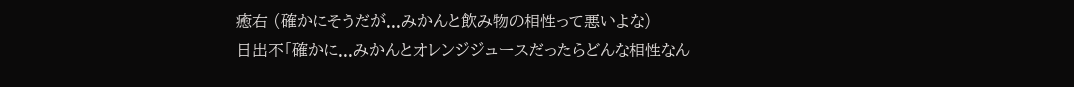癒右 (確かにそうだが...みかんと飲み物の相性って悪いよな)
日出不「確かに...みかんとオレンジジュースだったらどんな相性なん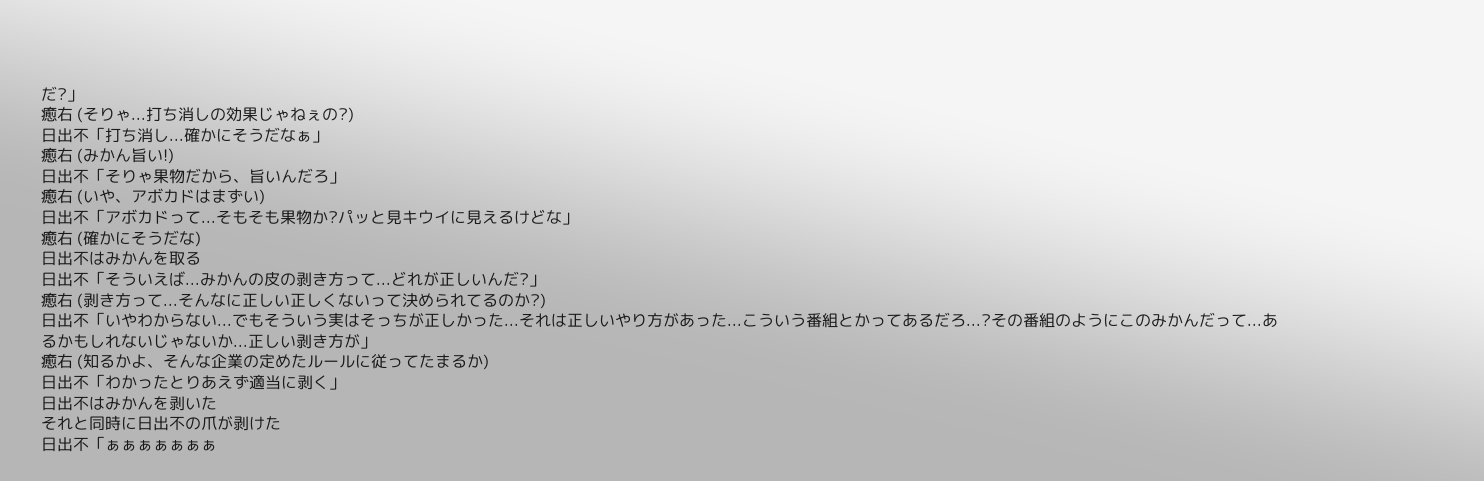だ?」
癒右 (そりゃ...打ち消しの効果じゃねぇの?)
日出不「打ち消し...確かにそうだなぁ」
癒右 (みかん旨い!)
日出不「そりゃ果物だから、旨いんだろ」
癒右 (いや、アボカドはまずい)
日出不「アボカドって...そもそも果物か?パッと見キウイに見えるけどな」
癒右 (確かにそうだな)
日出不はみかんを取る
日出不「そういえば...みかんの皮の剥き方って...どれが正しいんだ?」
癒右 (剥き方って...そんなに正しい正しくないって決められてるのか?)
日出不「いやわからない...でもそういう実はそっちが正しかった...それは正しいやり方があった...こういう番組とかってあるだろ...?その番組のようにこのみかんだって...あるかもしれないじゃないか...正しい剥き方が」
癒右 (知るかよ、そんな企業の定めたルールに従ってたまるか)
日出不「わかったとりあえず適当に剥く」
日出不はみかんを剥いた
それと同時に日出不の爪が剥けた
日出不「ぁぁぁぁぁぁぁ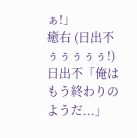ぁ!」
癒右 (日出不ぅぅぅぅぅ!)
日出不「俺はもう終わりのようだ...」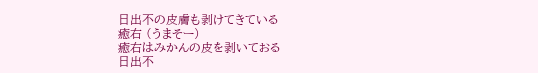日出不の皮膚も剥けてきている
癒右 (うまそー)
癒右はみかんの皮を剥いておる
日出不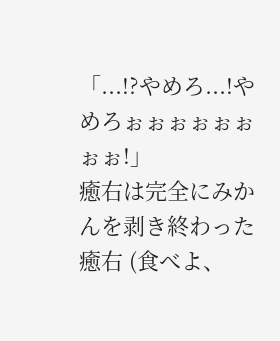「...!?やめろ...!やめろぉぉぉぉぉぉぉぉ!」
癒右は完全にみかんを剥き終わった
癒右 (食べよ、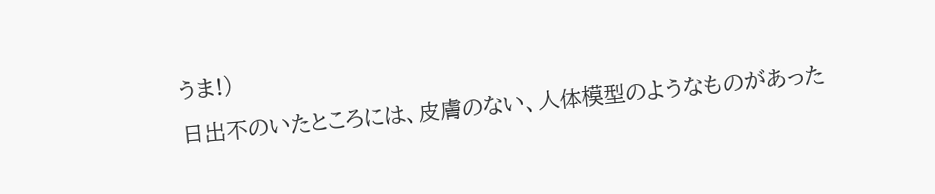うま!)
日出不のいたところには、皮膚のない、人体模型のようなものがあった